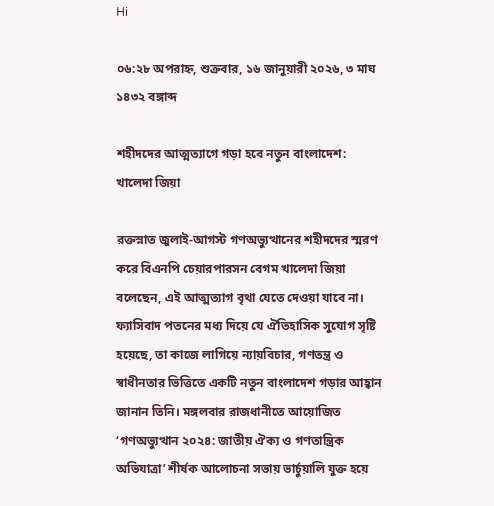Hi

০৬:২৮ অপরাহ্ন, শুক্রবার, ১৬ জানুয়ারী ২০২৬, ৩ মাঘ ১৪৩২ বঙ্গাব্দ

শহীদদের আত্মত্যাগে গড়া হবে নতুন বাংলাদেশ: খালেদা জিয়া

রক্তস্নাত জুলাই-আগস্ট গণঅভ্যুত্থানের শহীদদের স্মরণ করে বিএনপি চেয়ারপারসন বেগম খালেদা জিয়া বলেছেন, এই আত্মত্যাগ বৃথা যেতে দেওয়া যাবে না। ফ্যাসিবাদ পতনের মধ্য দিয়ে যে ঐতিহাসিক সুযোগ সৃষ্টি হয়েছে, তা কাজে লাগিয়ে ন্যায়বিচার, গণতন্ত্র ও স্বাধীনতার ভিত্তিতে একটি নতুন বাংলাদেশ গড়ার আহ্বান জানান তিনি। মঙ্গলবার রাজধানীতে আয়োজিত ‘গণঅভ্যুত্থান ২০২৪: জাতীয় ঐক্য ও গণতান্ত্রিক অভিযাত্রা’ শীর্ষক আলোচনা সভায় ভার্চুয়ালি যুক্ত হয়ে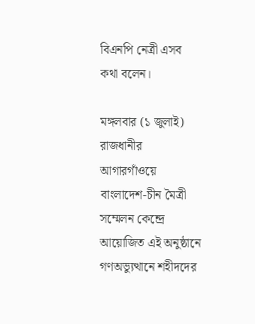বিএনপি নেত্রী এসব কথা বলেন।

মঙ্গলবার (১ জুলাই) রাজধানীর আগারগাঁওয়ে বাংলাদেশ-চীন মৈত্রী সম্মেলন কেন্দ্রে আয়োজিত এই অনুষ্ঠানে গণঅভ্যুত্থানে শহীদদের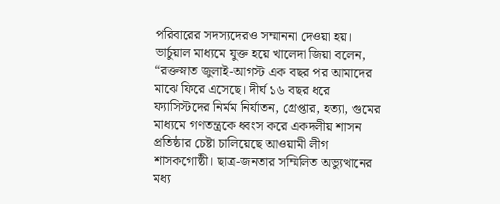পরিবারের সদস্যদেরও সম্মাননা দেওয়া হয়। ভার্চুয়াল মাধ্যমে যুক্ত হয়ে খালেদা জিয়া বলেন, “রক্তস্নাত জুলাই-আগস্ট এক বছর পর আমাদের মাঝে ফিরে এসেছে। দীর্ঘ ১৬ বছর ধরে ফ্যাসিস্টদের নির্মম নির্যাতন, গ্রেপ্তার, হত্যা, গুমের মাধ্যমে গণতন্ত্রকে ধ্বংস করে একদলীয় শাসন প্রতিষ্ঠার চেষ্টা চালিয়েছে আওয়ামী লীগ শাসকগোষ্ঠী। ছাত্র-জনতার সম্মিলিত অভ্যুত্থানের মধ্য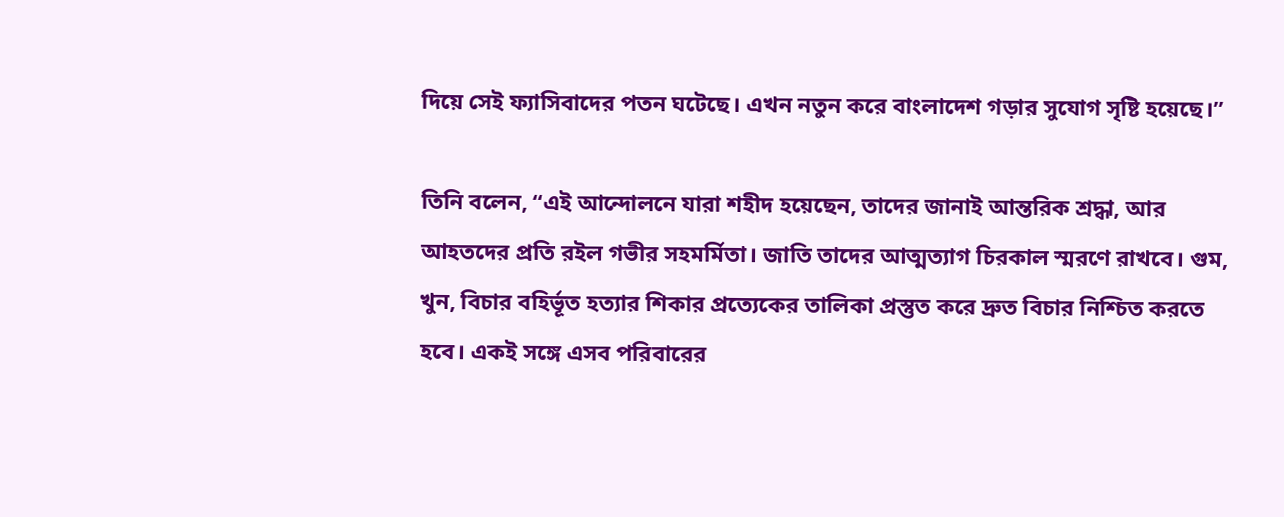দিয়ে সেই ফ্যাসিবাদের পতন ঘটেছে। এখন নতুন করে বাংলাদেশ গড়ার সুযোগ সৃষ্টি হয়েছে।”

তিনি বলেন, “এই আন্দোলনে যারা শহীদ হয়েছেন, তাদের জানাই আন্তরিক শ্রদ্ধা, আর আহতদের প্রতি রইল গভীর সহমর্মিতা। জাতি তাদের আত্মত্যাগ চিরকাল স্মরণে রাখবে। গুম, খুন, বিচার বহির্ভূত হত্যার শিকার প্রত্যেকের তালিকা প্রস্তুত করে দ্রুত বিচার নিশ্চিত করতে হবে। একই সঙ্গে এসব পরিবারের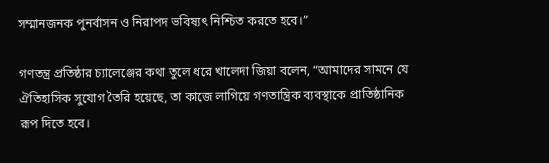সম্মানজনক পুনর্বাসন ও নিরাপদ ভবিষ্যৎ নিশ্চিত করতে হবে।”

গণতন্ত্র প্রতিষ্ঠার চ্যালেঞ্জের কথা তুলে ধরে খালেদা জিয়া বলেন, “আমাদের সামনে যে ঐতিহাসিক সুযোগ তৈরি হয়েছে, তা কাজে লাগিয়ে গণতান্ত্রিক ব্যবস্থাকে প্রাতিষ্ঠানিক রূপ দিতে হবে।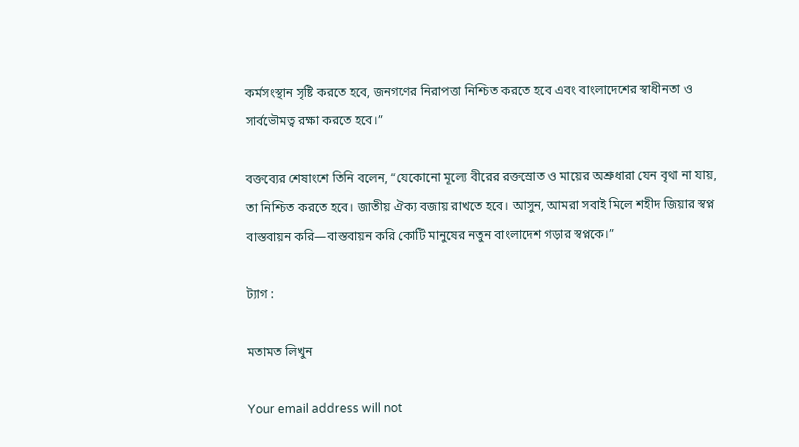কর্মসংস্থান সৃষ্টি করতে হবে, জনগণের নিরাপত্তা নিশ্চিত করতে হবে এবং বাংলাদেশের স্বাধীনতা ও সার্বভৌমত্ব রক্ষা করতে হবে।”

বক্তব্যের শেষাংশে তিনি বলেন, “যেকোনো মূল্যে বীরের রক্তস্রোত ও মায়ের অশ্রুধারা যেন বৃথা না যায়, তা নিশ্চিত করতে হবে। জাতীয় ঐক্য বজায় রাখতে হবে। আসুন, আমরা সবাই মিলে শহীদ জিয়ার স্বপ্ন বাস্তবায়ন করি—বাস্তবায়ন করি কোটি মানুষের নতুন বাংলাদেশ গড়ার স্বপ্নকে।”

ট্যাগ :

মতামত লিখুন

Your email address will not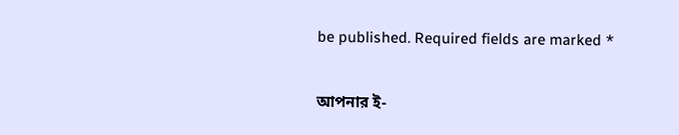be published. Required fields are marked *

আপনার ই-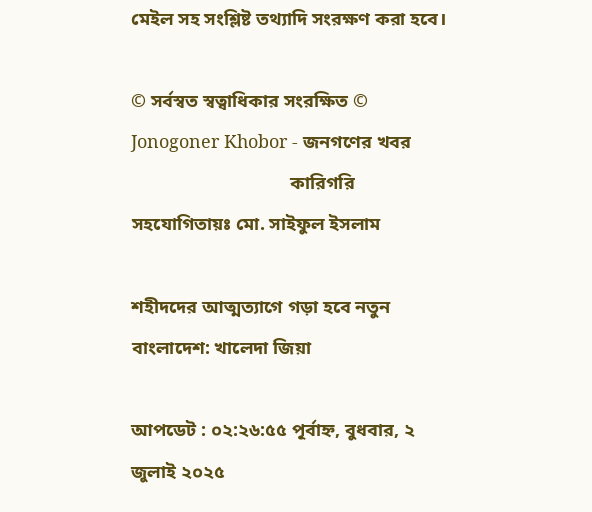মেইল সহ সংশ্লিষ্ট তথ্যাদি সংরক্ষণ করা হবে।

© সর্বস্বত স্বত্বাধিকার সংরক্ষিত © Jonogoner Khobor - জনগণের খবর
                                  কারিগরি সহযোগিতায়ঃ মো. সাইফুল ইসলাম

শহীদদের আত্মত্যাগে গড়া হবে নতুন বাংলাদেশ: খালেদা জিয়া

আপডেট : ০২:২৬:৫৫ পূর্বাহ্ন, বুধবার, ২ জুলাই ২০২৫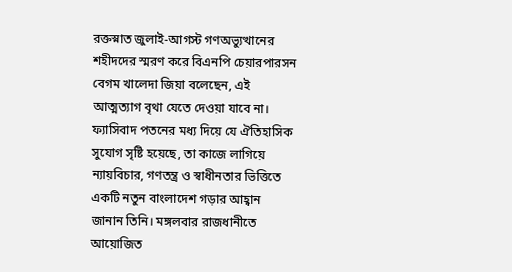রক্তস্নাত জুলাই-আগস্ট গণঅভ্যুত্থানের শহীদদের স্মরণ করে বিএনপি চেয়ারপারসন বেগম খালেদা জিয়া বলেছেন, এই আত্মত্যাগ বৃথা যেতে দেওয়া যাবে না। ফ্যাসিবাদ পতনের মধ্য দিয়ে যে ঐতিহাসিক সুযোগ সৃষ্টি হয়েছে, তা কাজে লাগিয়ে ন্যায়বিচার, গণতন্ত্র ও স্বাধীনতার ভিত্তিতে একটি নতুন বাংলাদেশ গড়ার আহ্বান জানান তিনি। মঙ্গলবার রাজধানীতে আয়োজিত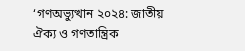‘গণঅভ্যুত্থান ২০২৪: জাতীয় ঐক্য ও গণতান্ত্রিক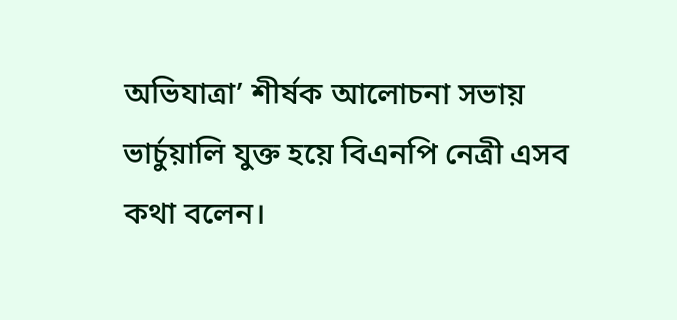অভিযাত্রা’ শীর্ষক আলোচনা সভায় ভার্চুয়ালি যুক্ত হয়ে বিএনপি নেত্রী এসব কথা বলেন।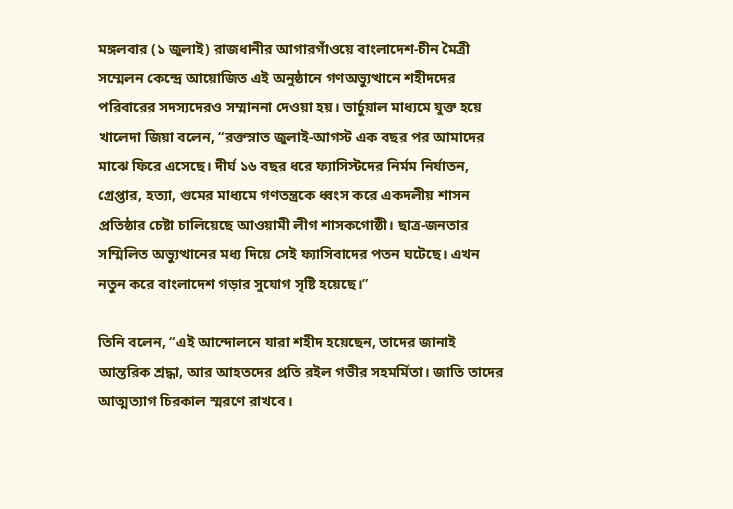মঙ্গলবার (১ জুলাই) রাজধানীর আগারগাঁওয়ে বাংলাদেশ-চীন মৈত্রী সম্মেলন কেন্দ্রে আয়োজিত এই অনুষ্ঠানে গণঅভ্যুত্থানে শহীদদের পরিবারের সদস্যদেরও সম্মাননা দেওয়া হয়। ভার্চুয়াল মাধ্যমে যুক্ত হয়ে খালেদা জিয়া বলেন, “রক্তস্নাত জুলাই-আগস্ট এক বছর পর আমাদের মাঝে ফিরে এসেছে। দীর্ঘ ১৬ বছর ধরে ফ্যাসিস্টদের নির্মম নির্যাতন, গ্রেপ্তার, হত্যা, গুমের মাধ্যমে গণতন্ত্রকে ধ্বংস করে একদলীয় শাসন প্রতিষ্ঠার চেষ্টা চালিয়েছে আওয়ামী লীগ শাসকগোষ্ঠী। ছাত্র-জনতার সম্মিলিত অভ্যুত্থানের মধ্য দিয়ে সেই ফ্যাসিবাদের পতন ঘটেছে। এখন নতুন করে বাংলাদেশ গড়ার সুযোগ সৃষ্টি হয়েছে।”

তিনি বলেন, “এই আন্দোলনে যারা শহীদ হয়েছেন, তাদের জানাই আন্তরিক শ্রদ্ধা, আর আহতদের প্রতি রইল গভীর সহমর্মিতা। জাতি তাদের আত্মত্যাগ চিরকাল স্মরণে রাখবে।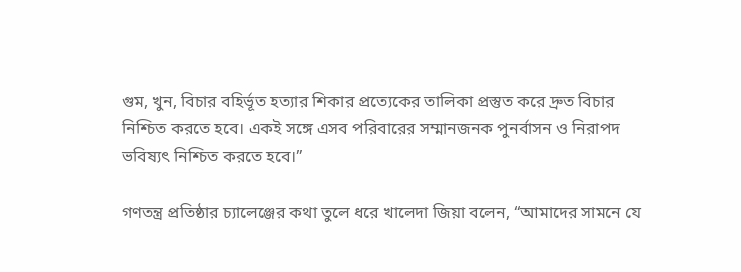গুম, খুন, বিচার বহির্ভূত হত্যার শিকার প্রত্যেকের তালিকা প্রস্তুত করে দ্রুত বিচার নিশ্চিত করতে হবে। একই সঙ্গে এসব পরিবারের সম্মানজনক পুনর্বাসন ও নিরাপদ ভবিষ্যৎ নিশ্চিত করতে হবে।”

গণতন্ত্র প্রতিষ্ঠার চ্যালেঞ্জের কথা তুলে ধরে খালেদা জিয়া বলেন, “আমাদের সামনে যে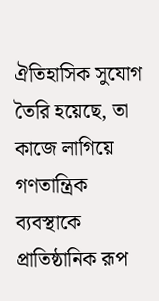ঐতিহাসিক সুযোগ তৈরি হয়েছে, তা কাজে লাগিয়ে গণতান্ত্রিক ব্যবস্থাকে প্রাতিষ্ঠানিক রূপ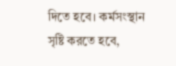দিতে হবে। কর্মসংস্থান সৃষ্টি করতে হবে,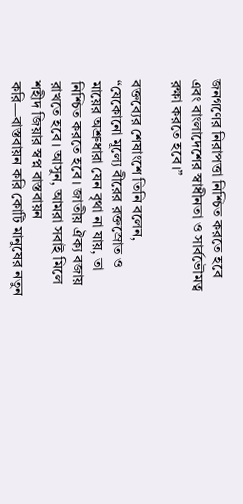জনগণের নিরাপত্তা নিশ্চিত করতে হবে এবং বাংলাদেশের স্বাধীনতা ও সার্বভৌমত্ব রক্ষা করতে হবে।”

বক্তব্যের শেষাংশে তিনি বলেন, “যেকোনো মূল্যে বীরের রক্তস্রোত ও মায়ের অশ্রুধারা যেন বৃথা না যায়, তা নিশ্চিত করতে হবে। জাতীয় ঐক্য বজায় রাখতে হবে। আসুন, আমরা সবাই মিলে শহীদ জিয়ার স্বপ্ন বাস্তবায়ন করি—বাস্তবায়ন করি কোটি মানুষের নতুন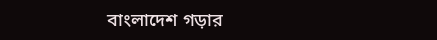বাংলাদেশ গড়ার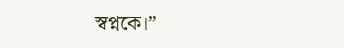স্বপ্নকে।”